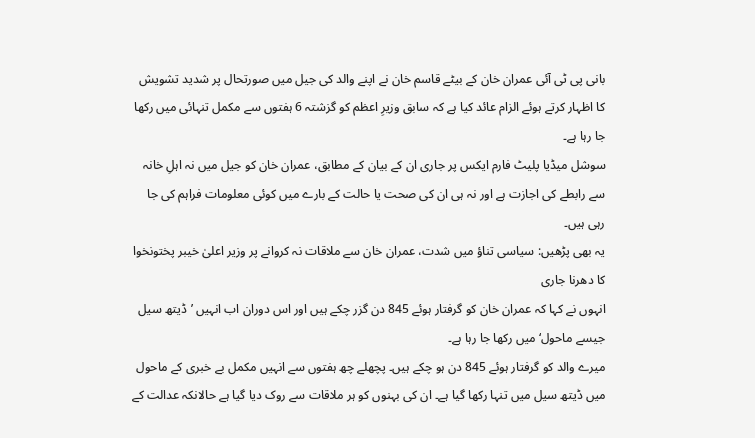بانی پی ٹی آئی عمران خان کے بیٹے قاسم خان نے اپنے والد کی جیل میں صورتحال پر شدید تشویش کا اظہار کرتے ہوئے الزام عائد کیا ہے کہ سابق وزیرِ اعظم کو گزشتہ 6 ہفتوں سے مکمل تنہائی میں رکھا جا رہا ہے۔
سوشل میڈیا پلیٹ فارم ایکس پر جاری ان کے بیان کے مطابق، عمران خان کو جیل میں نہ اہلِ خانہ سے رابطے کی اجازت ہے اور نہ ہی ان کی صحت یا حالت کے بارے میں کوئی معلومات فراہم کی جا رہی ہیں۔
یہ بھی پڑھیں: سیاسی تناؤ میں شدت، عمران خان سے ملاقات نہ کروانے پر وزیر اعلیٰ خیبر پختونخوا کا دھرنا جاری
انہوں نے کہا کہ عمران خان کو گرفتار ہوئے 845 دن گزر چکے ہیں اور اس دوران اب انہیں ’ڈیتھ سیل جیسے ماحول‘ میں رکھا جا رہا ہے۔
میرے والد کو گرفتار ہوئے 845 دن ہو چکے ہیں۔ پچھلے چھ ہفتوں سے انہیں مکمل بے خبری کے ماحول میں ڈیتھ سیل میں تنہا رکھا گیا ہے۔ ان کی بہنوں کو ہر ملاقات سے روک دیا گیا ہے حالانکہ عدالت کے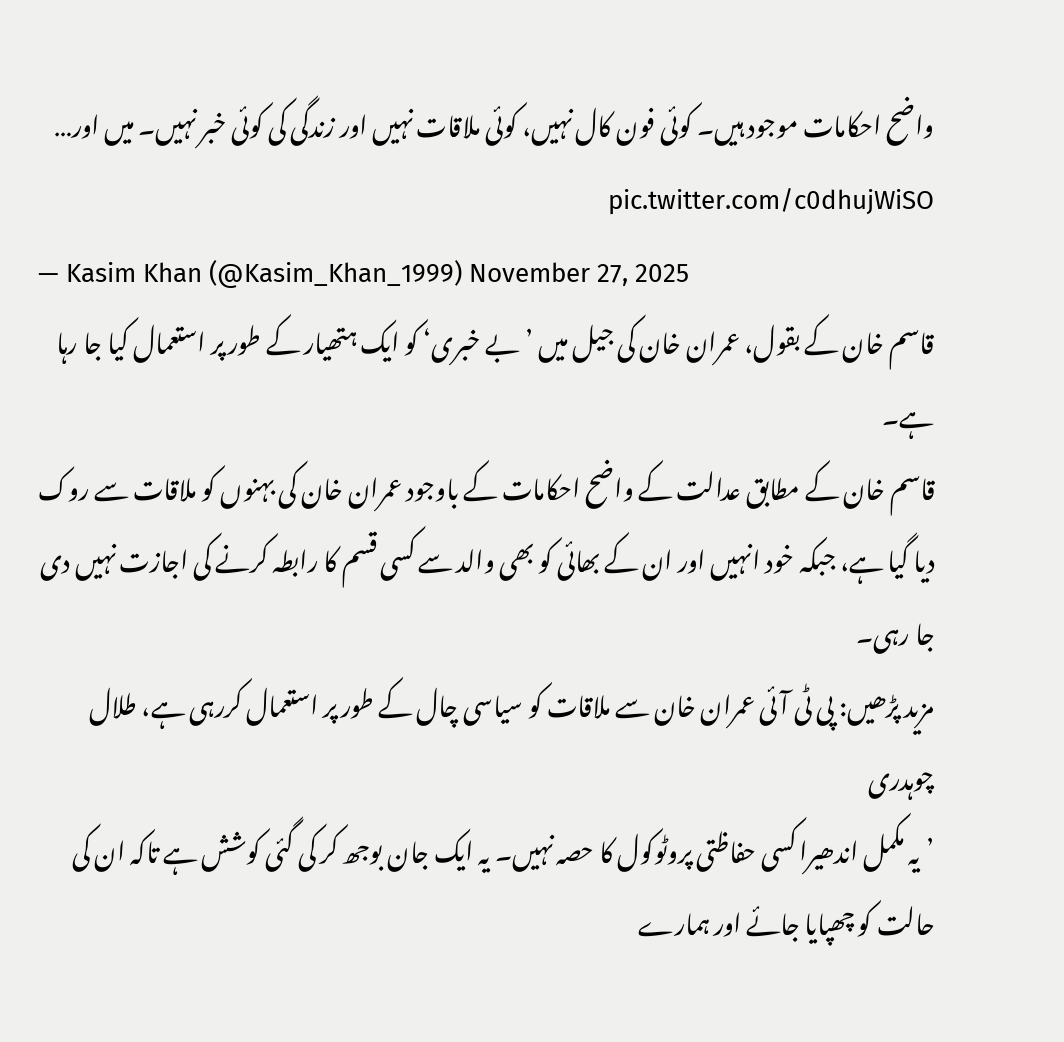واضح احکامات موجود ہیں۔ کوئی فون کال نہیں، کوئی ملاقات نہیں اور زندگی کی کوئی خبر نہیں۔ میں اور… pic.twitter.com/c0dhujWiSO
— Kasim Khan (@Kasim_Khan_1999) November 27, 2025
قاسم خان کے بقول، عمران خان کی جیل میں ’بے خبری‘ کو ایک ہتھیار کے طور پر استعمال کیا جا رہا ہے۔
قاسم خان کے مطابق عدالت کے واضح احکامات کے باوجود عمران خان کی بہنوں کو ملاقات سے روک دیا گیا ہے، جبکہ خود انہیں اور ان کے بھائی کو بھی والد سے کسی قسم کا رابطہ کرنے کی اجازت نہیں دی جا رہی۔
مزید پڑھیں: پی ٹی آئی عمران خان سے ملاقات کو سیاسی چال کے طور پر استعمال کررہی ہے، طلال چوہدری
’یہ مکمل اندھیرا کسی حفاظتی پروٹوکول کا حصہ نہیں۔ یہ ایک جان بوجھ کر کی گئی کوشش ہے تاکہ ان کی حالت کو چھپایا جائے اور ہمارے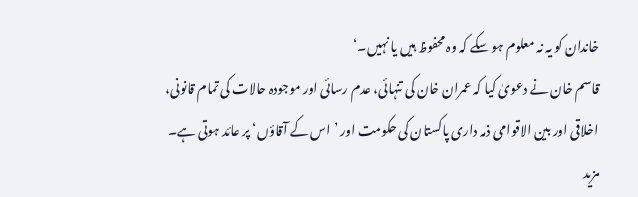خاندان کو یہ نہ معلوم ہو سکے کہ وہ محفوظ ہیں یا نہیں۔‘
قاسم خان نے دعویٰ کیا کہ عمران خان کی تنہائی، عدم رسائی اور موجودہ حالات کی تمام قانونی، اخلاقی اور بین الاقوامی ذمہ داری پاکستان کی حکومت اور ’اس کے آقاؤں‘ پر عائد ہوتی ہے۔
مزید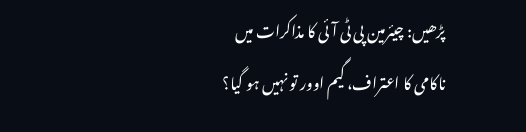پڑھیں: چیئرمین پی ٹی آئی کا مذاکرات میں ناکامی کا اعتراف، گیم اوور تو نہیں ہو گیا؟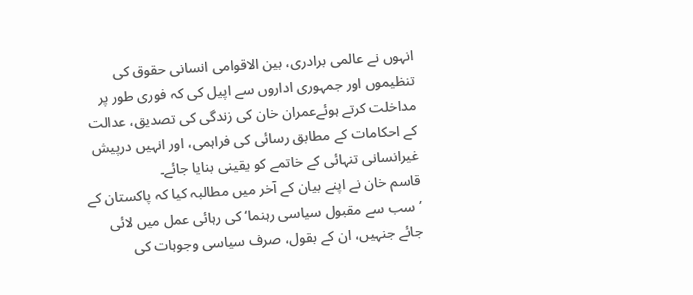انہوں نے عالمی برادری، بین الاقوامی انسانی حقوق کی تنظیموں اور جمہوری اداروں سے اپیل کی کہ فوری طور پر مداخلت کرتے ہوئےعمران خان کی زندگی کی تصدیق، عدالت کے احکامات کے مطابق رسائی کی فراہمی، اور انہیں درپیش غیرانسانی تنہائی کے خاتمے کو یقینی بنایا جائے۔
قاسم خان نے اپنے بیان کے آخر میں مطالبہ کیا کہ پاکستان کے ’سب سے مقبول سیاسی رہنما‘ کی رہائی عمل میں لائی جائے جنہیں، ان کے بقول، صرف سیاسی وجوہات کی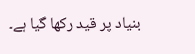بنیاد پر قید رکھا گیا ہے۔